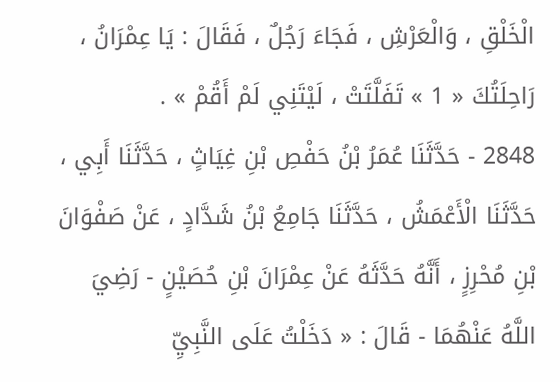الْخَلْقِ ، وَالْعَرْشِ ، فَجَاءَ رَجُلٌ ، فَقَالَ : يَا عِمْرَانُ ، رَاحِلَتُكَ « 1 » تَفَلَّتَتْ ، لَيْتَنِي لَمْ أَقُمْ » .
2848 - حَدَّثَنَا عُمَرُ بْنُ حَفْصِ بْنِ غِيَاثٍ ، حَدَّثَنَا أَبِي ، حَدَّثَنَا الْأَعْمَشُ ، حَدَّثَنَا جَامِعُ بْنُ شَدَّادٍ ، عَنْ صَفْوَانَ بْنِ مُحْرِزٍ ، أَنَّهُ حَدَّثَهُ عَنْ عِمْرَانَ بْنِ حُصَيْنٍ - رَضِيَ اللَّهُ عَنْهُمَا - قَالَ : « دَخَلْتُ عَلَى النَّبِيِّ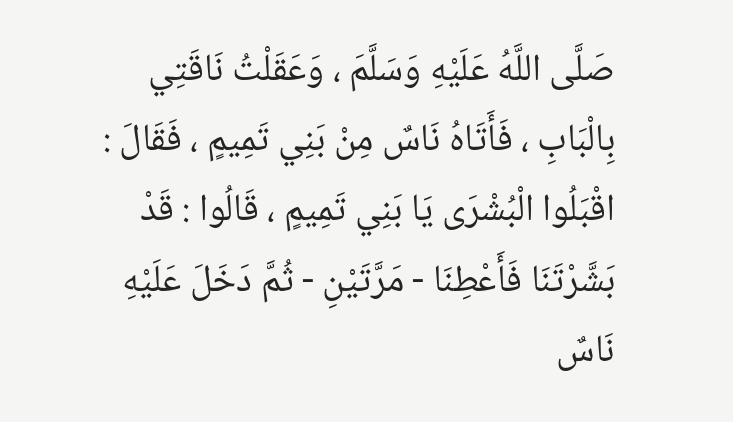صَلَّى اللَّهُ عَلَيْهِ وَسَلَّمَ ، وَعَقَلْتُ نَاقَتِي بِالْبَابِ ، فَأَتَاهُ نَاسٌ مِنْ بَنِي تَمِيمٍ ، فَقَالَ : اقْبَلُوا الْبُشْرَى يَا بَنِي تَمِيمٍ ، قَالُوا : قَدْ بَشَّرْتَنَا فَأَعْطِنَا - مَرَّتَيْنِ - ثُمَّ دَخَلَ عَلَيْهِ نَاسٌ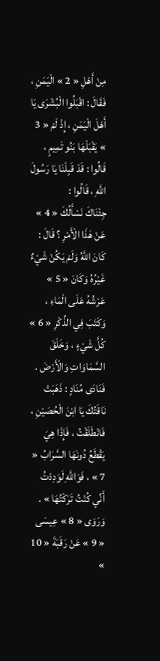مِنْ أَهْلِ « 2 » الْيَمَنِ ، فَقَالَ : اقْبَلُوا الْبُشْرَى يَا أَهْلَ الْيَمَنِ ، إِذْ لَمْ « 3 » يَقْبَلْهَا بَنُو تَمِيمٍ ، قَالُوا : قَدْ قَبِلْنَا يَا رَسُولَ اللَّهِ ، قَالُوا :
جِئْنَاكَ نَسْأَلُكَ « 4 » عَنْ هَذَا الْأَمْرِ ؟ قَالَ : كَانَ اللَّهُ وَلَمْ يَكُنْ شَيْءٌ غَيْرُهُ وَكَانَ « 5 » عَرْشُهُ عَلَى الْمَاءِ ، وَكَتَبَ فِي الذِّكْرِ « 6 » كُلَّ شَيْءٍ ، وَخَلَقَ السَّمَاوَاتِ وَالْأَرْضَ . فَنَادَى مُنَادٍ : ذَهَبَتْ نَاقَتُكَ يَا ابْنَ الْحُصَيْنِ ، فَانْطَلَقْتُ ، فَإِذَا هِيَ يَقْطَعُ دُونَهَا السَّرَابُ « 7 » ، فَوَاللَّهِ لَوَدِدْتُ أَنِّي كُنْتُ تَرَكْتُهَا » .
وَرَوَى « 8 » عِيسَى « 9 » عَنْ رَقَبَةَ « 10 »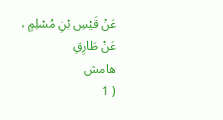عَنْ قَيْسِ بْنِ مُسْلِمٍ ، عَنْ طَارِقِ
هامش
( 1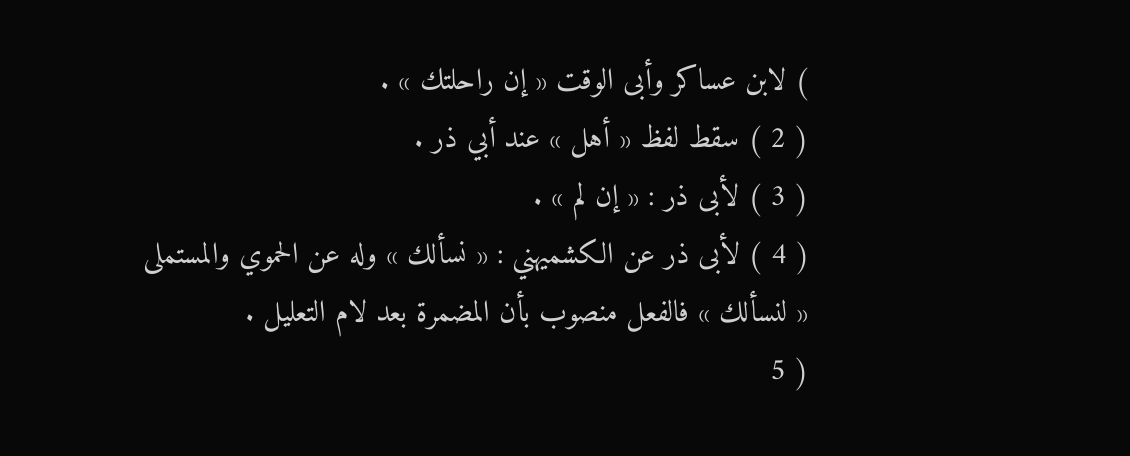) لابن عساكر وأبى الوقت « إن راحلتك » .
( 2 ) سقط لفظ « أهل » عند أبي ذر .
( 3 ) لأبى ذر : « إن لم » .
( 4 ) لأبى ذر عن الكشميهني : « نسألك » وله عن الحموي والمستملى « لنسألك » فالفعل منصوب بأن المضمرة بعد لام التعليل .
( 5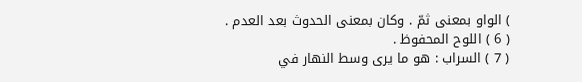) الواو بمعنى ثمّ . وكان بمعنى الحدوث بعد العدم .
( 6 ) اللوح المحفوظ .
( 7 ) السراب : هو ما يرى وسط النهار في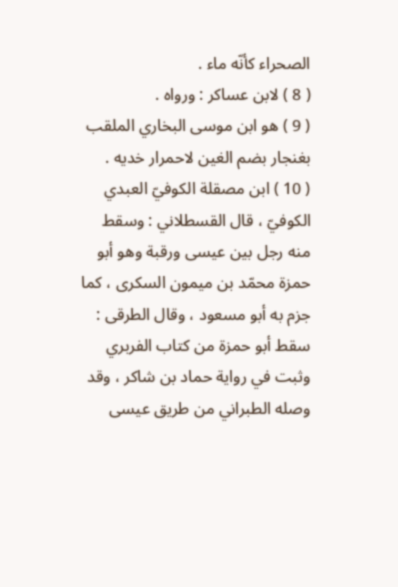الصحراء كأنّه ماء .
( 8 ) لابن عساكر : ورواه .
( 9 ) هو ابن موسى البخاري الملقب بغنجار بضم الغين لاحمرار خديه .
( 10 ) ابن مصقلة الكوفيّ العبدي الكوفيّ ، قال القسطلاني : وسقط منه رجل بين عيسى ورقبة وهو أبو حمزة محمّد بن ميمون السكرى ، كما جزم به أبو مسعود ، وقال الطرقى : سقط أبو حمزة من كتاب الفربري وثبت في رواية حماد بن شاكر ، وقد وصله الطبراني من طريق عيسى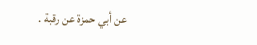عن أبي حمزة عن رقبة .